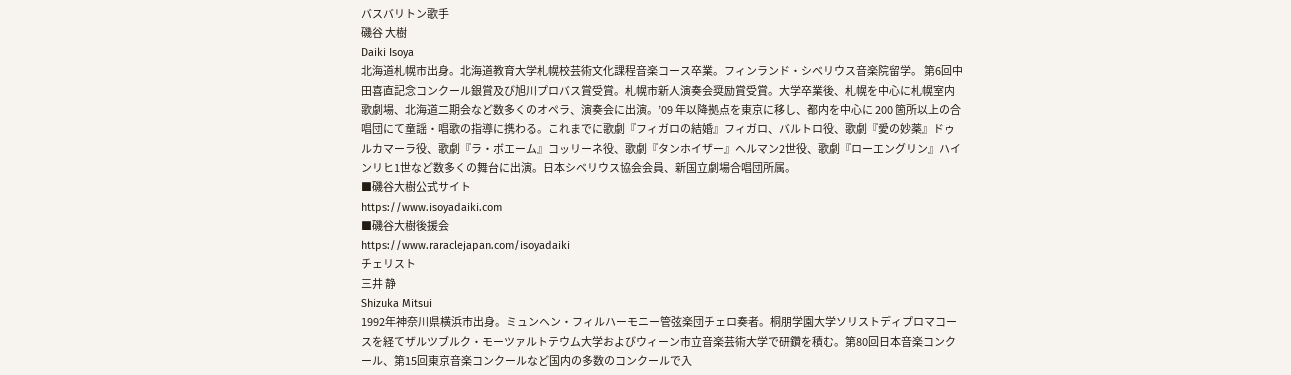バスバリトン歌手
磯谷 大樹
Daiki Isoya
北海道札幌市出身。北海道教育大学札幌校芸術文化課程音楽コース卒業。フィンランド・シベリウス音楽院留学。 第6回中田喜直記念コンクール銀賞及び旭川プロバス賞受賞。札幌市新人演奏会奨励賞受賞。大学卒業後、札幌を中心に札幌室内歌劇場、北海道二期会など数多くのオペラ、演奏会に出演。’09 年以降拠点を東京に移し、都内を中心に 200 箇所以上の合唱団にて童謡・唱歌の指導に携わる。これまでに歌劇『フィガロの結婚』フィガロ、バルトロ役、歌劇『愛の妙薬』ドゥルカマーラ役、歌劇『ラ・ボエーム』コッリーネ役、歌劇『タンホイザー』ヘルマン2世役、歌劇『ローエングリン』ハインリヒ1世など数多くの舞台に出演。日本シベリウス協会会員、新国立劇場合唱団所属。
■磯谷大樹公式サイト
https://www.isoyadaiki.com
■磯谷大樹後援会
https://www.raraclejapan.com/isoyadaiki
チェリスト
三井 静
Shizuka Mitsui
1992年神奈川県横浜市出身。ミュンヘン・フィルハーモニー管弦楽団チェロ奏者。桐朋学園大学ソリストディプロマコースを経てザルツブルク・モーツァルトテウム大学およびウィーン市立音楽芸術大学で研鑽を積む。第80回日本音楽コンクール、第15回東京音楽コンクールなど国内の多数のコンクールで入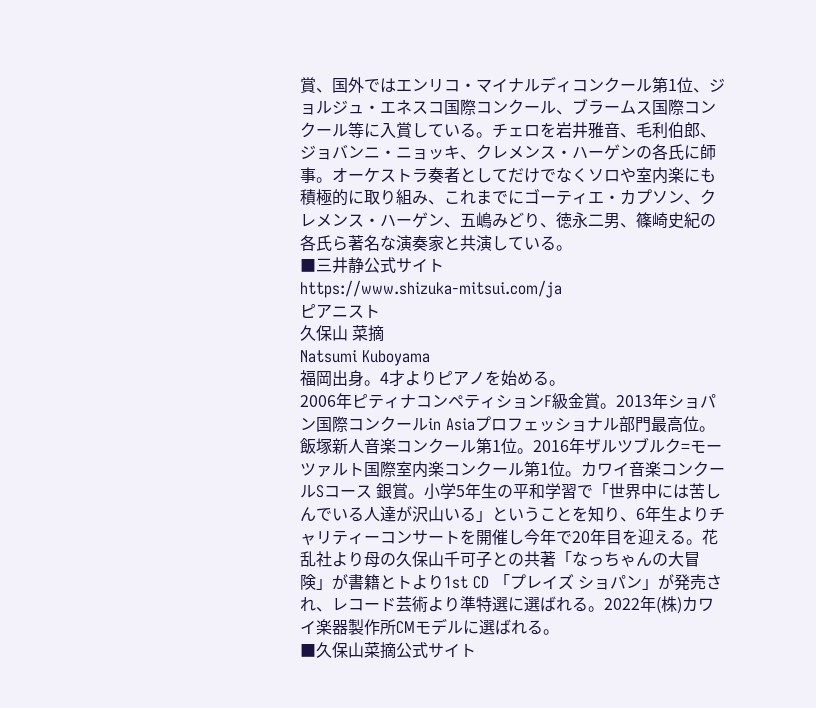賞、国外ではエンリコ・マイナルディコンクール第1位、ジョルジュ・エネスコ国際コンクール、ブラームス国際コンクール等に入賞している。チェロを岩井雅音、毛利伯郎、ジョバンニ・ニョッキ、クレメンス・ハーゲンの各氏に師事。オーケストラ奏者としてだけでなくソロや室内楽にも積極的に取り組み、これまでにゴーティエ・カプソン、クレメンス・ハーゲン、五嶋みどり、徳永二男、篠崎史紀の各氏ら著名な演奏家と共演している。
■三井静公式サイト
https://www.shizuka-mitsui.com/ja
ピアニスト
久保山 菜摘
Natsumi Kuboyama
福岡出身。4才よりピアノを始める。
2006年ピティナコンペティションF級金賞。2013年ショパン国際コンクールin Asiaプロフェッショナル部門最高位。
飯塚新人音楽コンクール第1位。2016年ザルツブルク=モーツァルト国際室内楽コンクール第1位。カワイ音楽コンクールSコース 銀賞。小学5年生の平和学習で「世界中には苦しんでいる人達が沢山いる」ということを知り、6年生よりチャリティーコンサートを開催し今年で20年目を迎える。花乱社より母の久保山千可子との共著「なっちゃんの大冒険」が書籍とトより1st CD 「プレイズ ショパン」が発売され、レコード芸術より準特選に選ばれる。2022年(株)カワイ楽器製作所CMモデルに選ばれる。
■久保山菜摘公式サイト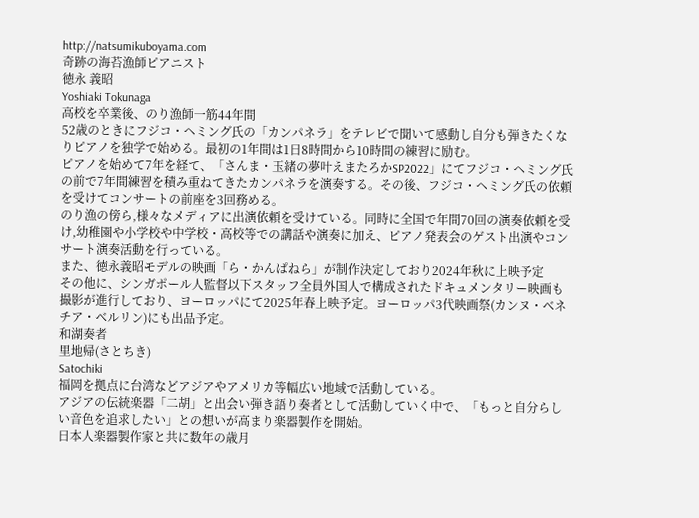http://natsumikuboyama.com
奇跡の海苔漁師ピアニスト
徳永 義昭
Yoshiaki Tokunaga
高校を卒業後、のり漁師一筋44年間
52歳のときにフジコ・ヘミング氏の「カンパネラ」をテレビで聞いて感動し自分も弾きたくなりピアノを独学で始める。最初の1年間は1日8時間から10時間の練習に励む。
ピアノを始めて7年を経て、「さんま・玉緒の夢叶えまたろかSP2022」にてフジコ・ヘミング氏の前で7年間練習を積み重ねてきたカンパネラを演奏する。その後、フジコ・ヘミング氏の依頼を受けてコンサートの前座を3回務める。
のり漁の傍ら,様々なメディアに出演依頼を受けている。同時に全国で年間70回の演奏依頼を受け,幼稚園や小学校や中学校・高校等での講話や演奏に加え、ピアノ発表会のゲスト出演やコンサート演奏活動を行っている。
また、徳永義昭モデルの映画「ら・かんぱねら」が制作決定しており2024年秋に上映予定
その他に、シンガポール人監督以下スタッフ全員外国人で構成されたドキュメンタリー映画も撮影が進行しており、ヨーロッパにて2025年春上映予定。ヨーロッパ3代映画祭(カンヌ・ベネチア・ベルリン)にも出品予定。
和湖奏者
里地帰(さとちき)
Satochiki
福岡を拠点に台湾などアジアやアメリカ等幅広い地域で活動している。
アジアの伝統楽器「二胡」と出会い弾き語り奏者として活動していく中で、「もっと自分らしい音色を追求したい」との想いが高まり楽器製作を開始。
日本人楽器製作家と共に数年の歳月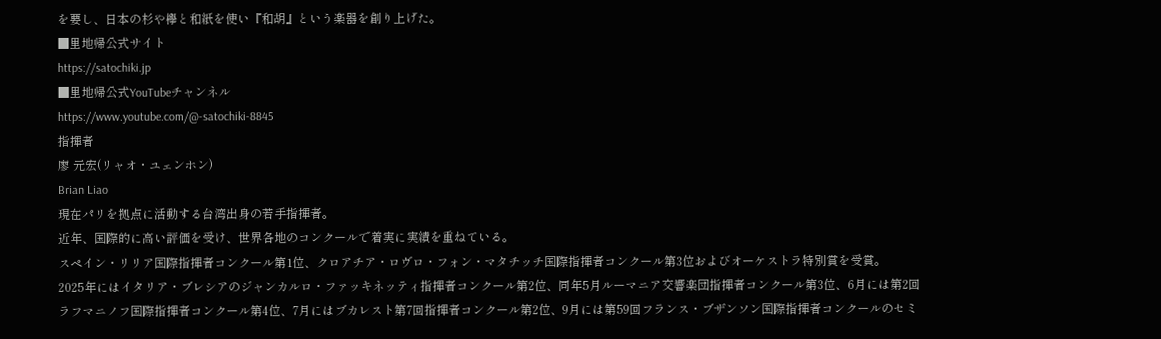を要し、日本の杉や欅と和紙を使い『和胡』という楽器を創り上げた。
■里地帰公式サイト
https://satochiki.jp
■里地帰公式YouTubeチャンネル
https://www.youtube.com/@-satochiki-8845
指揮者
廖 元宏(リャオ・ユェンホン)
Brian Liao
現在パリを拠点に活動する台湾出身の若手指揮者。
近年、国際的に高い評価を受け、世界各地のコンクールで着実に実績を重ねている。
スペイン・リリア国際指揮者コンクール第1位、クロアチア・ロヴロ・フォン・マタチッチ国際指揮者コンクール第3位およびオーケストラ特別賞を受賞。
2025年にはイタリア・ブレシアのジャンカルロ・ファッキネッティ指揮者コンクール第2位、同年5月ルーマニア交響楽団指揮者コンクール第3位、6月には第2回ラフマニノフ国際指揮者コンクール第4位、7月にはブカレスト第7回指揮者コンクール第2位、9月には第59回フランス・ブザンソン国際指揮者コンクールのセミ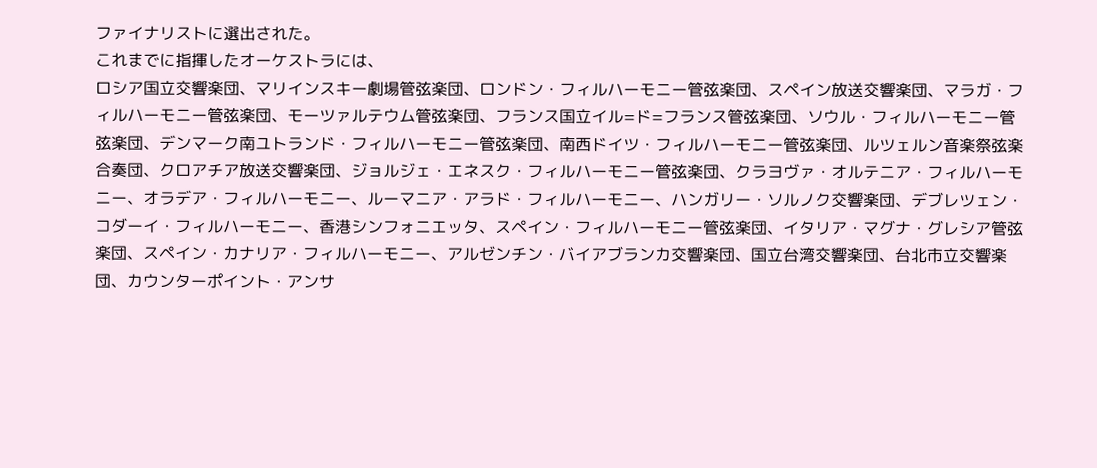ファイナリストに選出された。
これまでに指揮したオーケストラには、
ロシア国立交響楽団、マリインスキー劇場管弦楽団、ロンドン・フィルハーモニー管弦楽団、スペイン放送交響楽団、マラガ・フィルハーモニー管弦楽団、モーツァルテウム管弦楽団、フランス国立イル=ド=フランス管弦楽団、ソウル・フィルハーモニー管弦楽団、デンマーク南ユトランド・フィルハーモニー管弦楽団、南西ドイツ・フィルハーモニー管弦楽団、ルツェルン音楽祭弦楽合奏団、クロアチア放送交響楽団、ジョルジェ・エネスク・フィルハーモニー管弦楽団、クラヨヴァ・オルテニア・フィルハーモニー、オラデア・フィルハーモニー、ルーマニア・アラド・フィルハーモニー、ハンガリー・ソルノク交響楽団、デブレツェン・コダーイ・フィルハーモニー、香港シンフォニエッタ、スペイン・フィルハーモニー管弦楽団、イタリア・マグナ・グレシア管弦楽団、スペイン・カナリア・フィルハーモニー、アルゼンチン・バイアブランカ交響楽団、国立台湾交響楽団、台北市立交響楽団、カウンターポイント・アンサ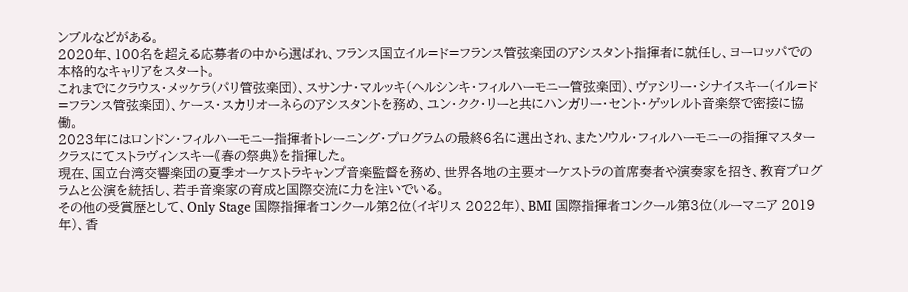ンブルなどがある。
2020年、100名を超える応募者の中から選ばれ、フランス国立イル=ド=フランス管弦楽団のアシスタント指揮者に就任し、ヨーロッパでの本格的なキャリアをスタート。
これまでにクラウス・メッケラ(パリ管弦楽団)、スサンナ・マルッキ(ヘルシンキ・フィルハーモニー管弦楽団)、ヴァシリー・シナイスキー(イル=ド=フランス管弦楽団)、ケース・スカリオーネらのアシスタントを務め、ユン・クク・リーと共にハンガリー・セント・ゲッレルト音楽祭で密接に協働。
2023年にはロンドン・フィルハーモニー指揮者トレーニング・プログラムの最終6名に選出され、またソウル・フィルハーモニーの指揮マスタークラスにてストラヴィンスキー《春の祭典》を指揮した。
現在、国立台湾交響楽団の夏季オーケストラキャンプ音楽監督を務め、世界各地の主要オーケストラの首席奏者や演奏家を招き、教育プログラムと公演を統括し、若手音楽家の育成と国際交流に力を注いでいる。
その他の受賞歴として、Only Stage 国際指揮者コンクール第2位(イギリス 2022年)、BMI 国際指揮者コンクール第3位(ルーマニア 2019年)、香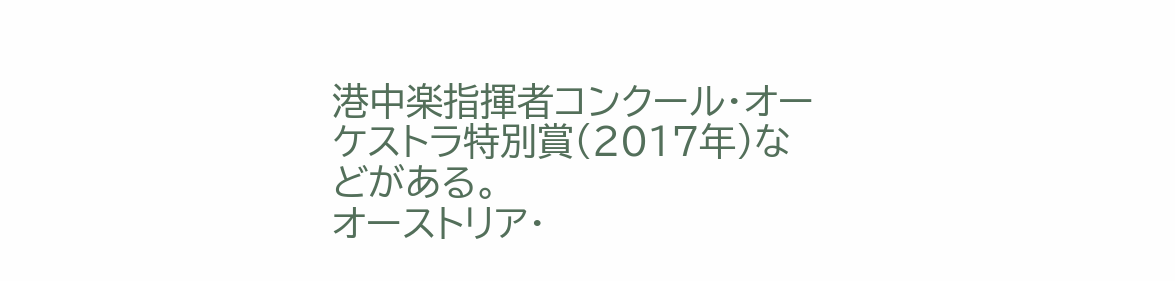港中楽指揮者コンクール・オーケストラ特別賞(2017年)などがある。
オーストリア・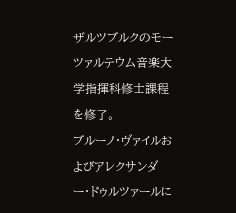ザルツブルクのモーツァルテウム音楽大学指揮科修士課程を修了。
ブルーノ・ヴァイルおよびアレクサンダー・ドゥルツァールに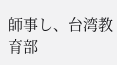師事し、台湾教育部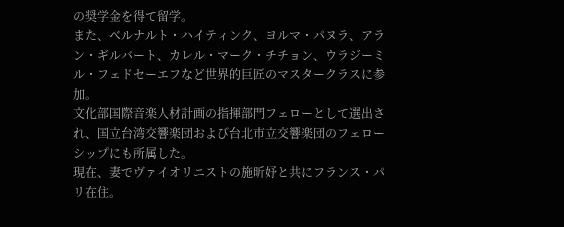の奨学金を得て留学。
また、ベルナルト・ハイティンク、ヨルマ・パヌラ、アラン・ギルバート、カレル・マーク・チチョン、ウラジーミル・フェドセーエフなど世界的巨匠のマスタークラスに参加。
文化部国際音楽人材計画の指揮部門フェローとして選出され、国立台湾交響楽団および台北市立交響楽団のフェローシップにも所属した。
現在、妻でヴァイオリニストの施昕妤と共にフランス・パリ在住。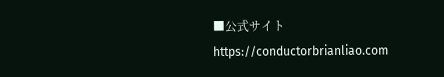■公式サイト
https://conductorbrianliao.com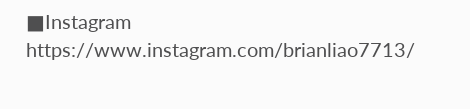■Instagram
https://www.instagram.com/brianliao7713/